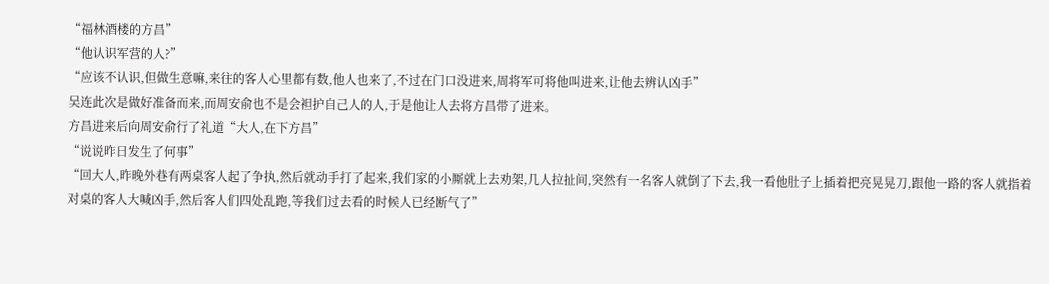“福林酒楼的方昌”
“他认识军营的人?”
“应该不认识,但做生意嘛,来往的客人心里都有数,他人也来了,不过在门口没进来,周将军可将他叫进来,让他去辨认凶手”
吴连此次是做好准备而来,而周安俞也不是会袒护自己人的人,于是他让人去将方昌带了进来。
方昌进来后向周安俞行了礼道“大人,在下方昌”
“说说昨日发生了何事”
“回大人,昨晚外巷有两桌客人起了争执,然后就动手打了起来,我们家的小厮就上去劝架,几人拉扯间,突然有一名客人就倒了下去,我一看他肚子上插着把亮晃晃刀,跟他一路的客人就指着对桌的客人大喊凶手,然后客人们四处乱跑,等我们过去看的时候人已经断气了”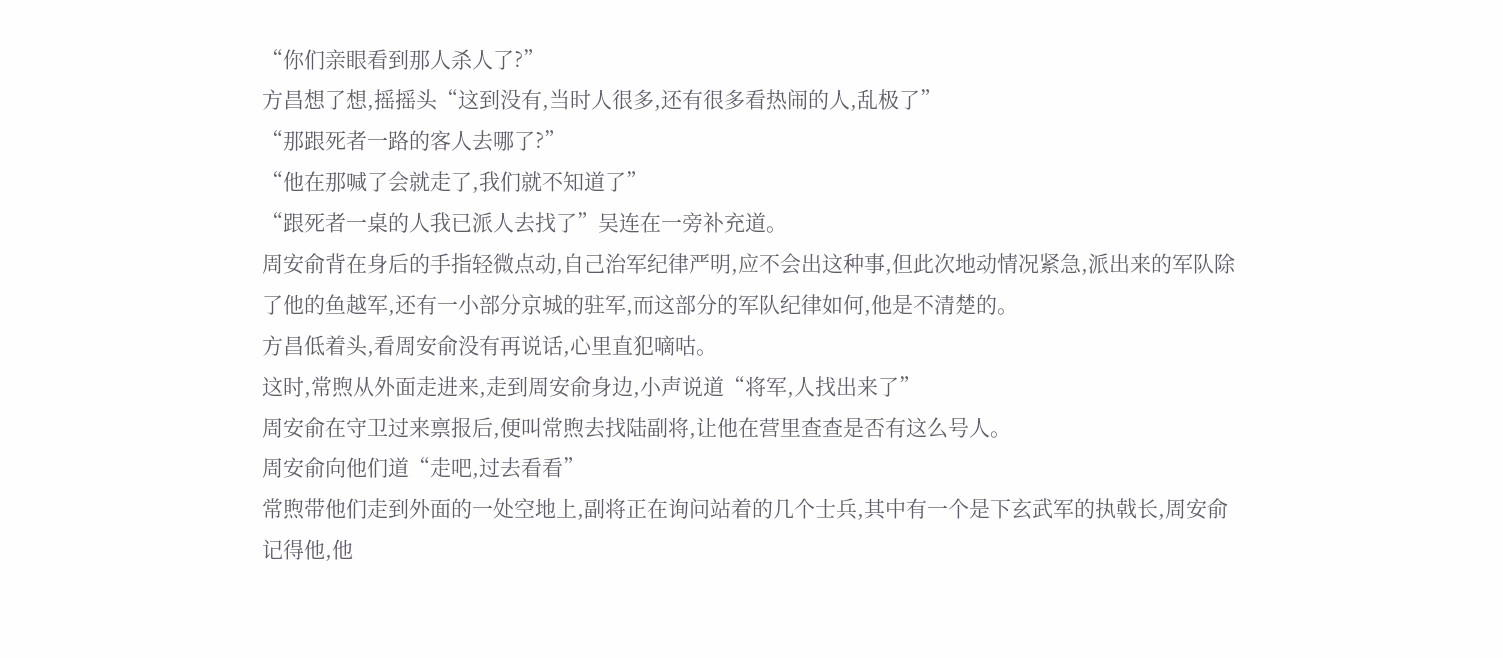“你们亲眼看到那人杀人了?”
方昌想了想,摇摇头“这到没有,当时人很多,还有很多看热闹的人,乱极了”
“那跟死者一路的客人去哪了?”
“他在那喊了会就走了,我们就不知道了”
“跟死者一桌的人我已派人去找了”吴连在一旁补充道。
周安俞背在身后的手指轻微点动,自己治军纪律严明,应不会出这种事,但此次地动情况紧急,派出来的军队除了他的鱼越军,还有一小部分京城的驻军,而这部分的军队纪律如何,他是不清楚的。
方昌低着头,看周安俞没有再说话,心里直犯嘀咕。
这时,常煦从外面走进来,走到周安俞身边,小声说道“将军,人找出来了”
周安俞在守卫过来禀报后,便叫常煦去找陆副将,让他在营里查查是否有这么号人。
周安俞向他们道“走吧,过去看看”
常煦带他们走到外面的一处空地上,副将正在询问站着的几个士兵,其中有一个是下玄武军的执戟长,周安俞记得他,他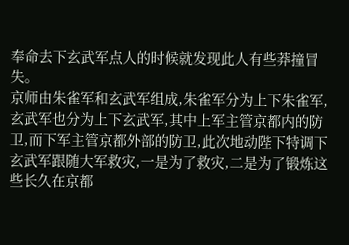奉命去下玄武军点人的时候就发现此人有些莽撞冒失。
京师由朱雀军和玄武军组成,朱雀军分为上下朱雀军,玄武军也分为上下玄武军,其中上军主管京都内的防卫,而下军主管京都外部的防卫,此次地动陛下特调下玄武军跟随大军救灾,一是为了救灾,二是为了锻炼这些长久在京都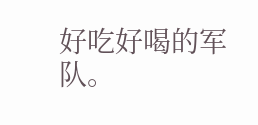好吃好喝的军队。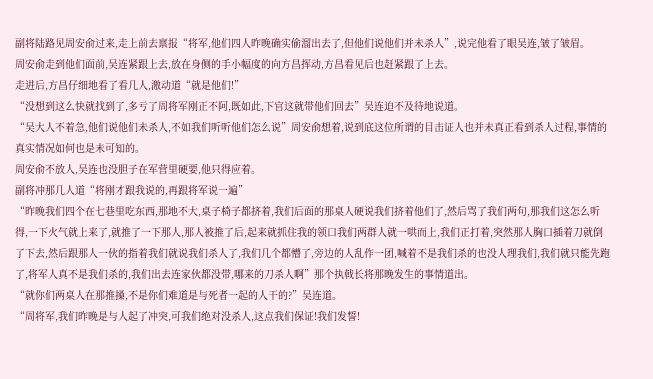副将陆路见周安俞过来,走上前去禀报“将军,他们四人昨晚确实偷溜出去了,但他们说他们并未杀人”,说完他看了眼吴连,皱了皱眉。
周安俞走到他们面前,吴连紧跟上去,放在身侧的手小幅度的向方昌挥动,方昌看见后也赶紧跟了上去。
走进后,方昌仔细地看了看几人,激动道“就是他们!”
“没想到这么快就找到了,多亏了周将军刚正不阿,既如此,下官这就带他们回去”吴连迫不及待地说道。
“吴大人不着急,他们说他们未杀人,不如我们听听他们怎么说”周安俞想着,说到底这位所谓的目击证人也并未真正看到杀人过程,事情的真实情况如何也是未可知的。
周安俞不放人,吴连也没胆子在军营里硬要,他只得应着。
副将冲那几人道“将刚才跟我说的,再跟将军说一遍”
“昨晚我们四个在七巷里吃东西,那地不大,桌子椅子都挤着,我们后面的那桌人硬说我们挤着他们了,然后骂了我们两句,那我们这怎么听得,一下火气就上来了,就推了一下那人,那人被推了后,起来就抓住我的领口我们两群人就一哄而上,我们正打着,突然那人胸口插着刀就倒了下去,然后跟那人一伙的指着我们就说我们杀人了,我们几个都懵了,旁边的人乱作一团,喊着不是我们杀的也没人理我们,我们就只能先跑了,将军人真不是我们杀的,我们出去连家伙都没带,哪来的刀杀人啊”那个执戟长将那晚发生的事情道出。
“就你们两桌人在那推搡,不是你们难道是与死者一起的人干的?”吴连道。
“周将军,我们昨晚是与人起了冲突,可我们绝对没杀人,这点我们保证!我们发誓!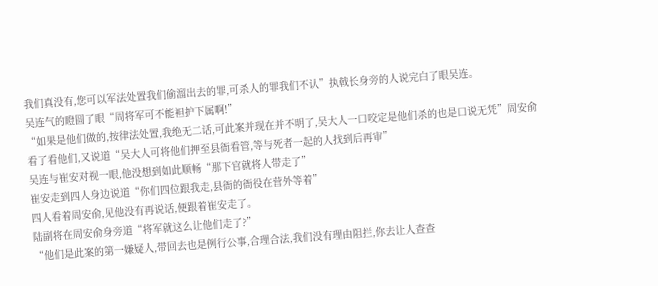我们真没有,您可以军法处置我们偷溜出去的罪,可杀人的罪我们不认”执戟长身旁的人说完白了眼吴连。
吴连气的瞪圆了眼“周将军可不能袒护下属啊!”
“如果是他们做的,按律法处置,我绝无二话,可此案并现在并不明了,吴大人一口咬定是他们杀的也是口说无凭”周安俞看了看他们,又说道“吴大人可将他们押至县衙看管,等与死者一起的人找到后再审”
吴连与崔安对视一眼,他没想到如此顺畅“那下官就将人带走了”
崔安走到四人身边说道“你们四位跟我走,县衙的衙役在营外等着”
四人看着周安俞,见他没有再说话,便跟着崔安走了。
陆副将在周安俞身旁道“将军就这么让他们走了?”
“他们是此案的第一嫌疑人,带回去也是例行公事,合理合法,我们没有理由阻拦,你去让人查查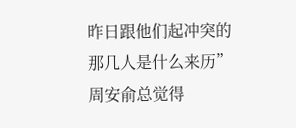昨日跟他们起冲突的那几人是什么来历”周安俞总觉得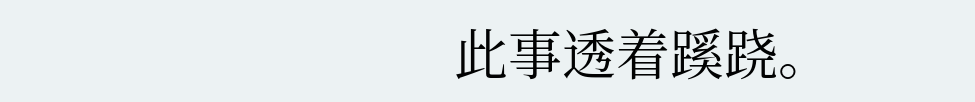此事透着蹊跷。